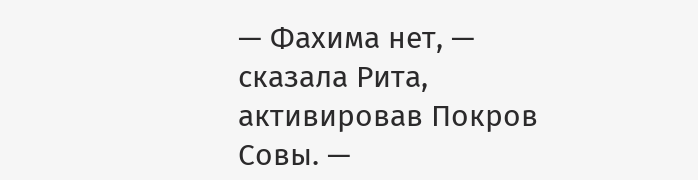— Фахима нет, — сказала Рита, активировав Покров Совы. —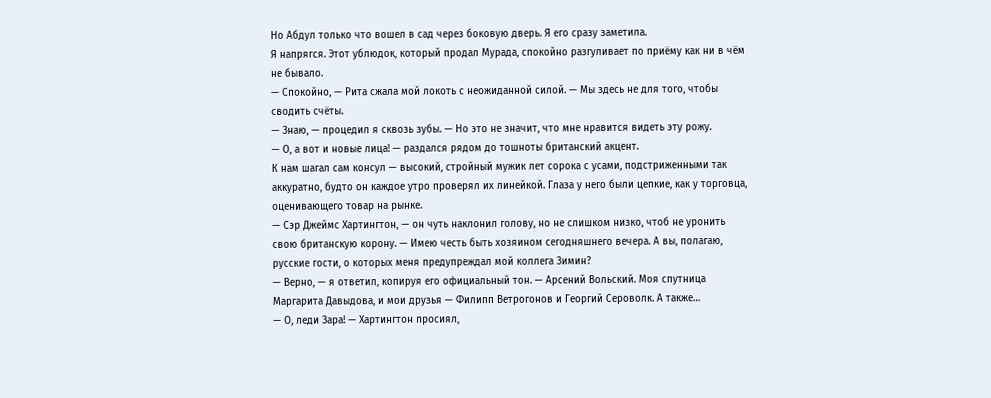Но Абдул только что вошел в сад через боковую дверь. Я его сразу заметила.
Я напрягся. Этот ублюдок, который продал Мурада, спокойно разгуливает по приёму как ни в чём не бывало.
— Спокойно, — Рита сжала мой локоть с неожиданной силой. — Мы здесь не для того, чтобы сводить счёты.
— Знаю, — процедил я сквозь зубы. — Но это не значит, что мне нравится видеть эту рожу.
— О, а вот и новые лица! — раздался рядом до тошноты британский акцент.
К нам шагал сам консул — высокий, стройный мужик лет сорока с усами, подстриженными так аккуратно, будто он каждое утро проверял их линейкой. Глаза у него были цепкие, как у торговца, оценивающего товар на рынке.
— Сэр Джеймс Хартингтон, — он чуть наклонил голову, но не слишком низко, чтоб не уронить свою британскую корону. — Имею честь быть хозяином сегодняшнего вечера. А вы, полагаю, русские гости, о которых меня предупреждал мой коллега Зимин?
— Верно, — я ответил, копируя его официальный тон. — Арсений Вольский. Моя спутница Маргарита Давыдова, и мои друзья — Филипп Ветрогонов и Георгий Сероволк. А также…
— О, леди Зара! — Хартингтон просиял,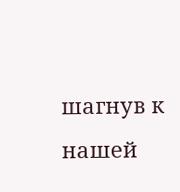шагнув к нашей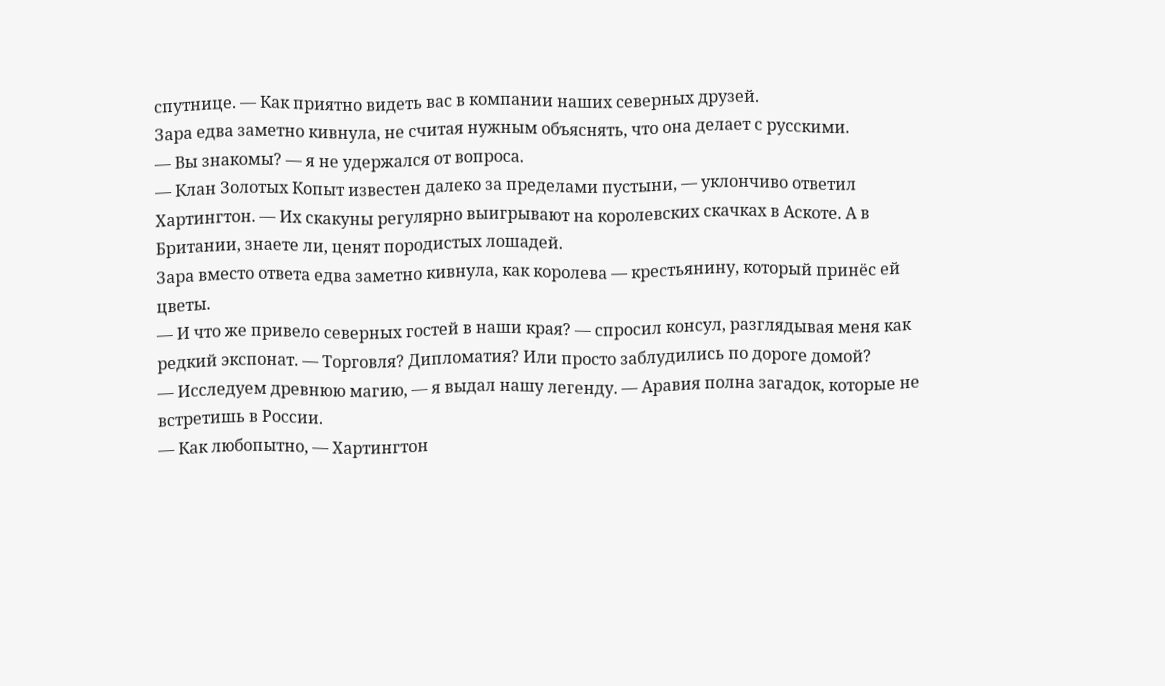спутнице. — Как приятно видеть вас в компании наших северных друзей.
Зара едва заметно кивнула, не считая нужным объяснять, что она делает с русскими.
— Вы знакомы? — я не удержался от вопроса.
— Клан Золотых Копыт известен далеко за пределами пустыни, — уклончиво ответил Хартингтон. — Их скакуны регулярно выигрывают на королевских скачках в Аскоте. А в Британии, знаете ли, ценят породистых лошадей.
Зара вместо ответа едва заметно кивнула, как королева — крестьянину, который принёс ей цветы.
— И что же привело северных гостей в наши края? — спросил консул, разглядывая меня как редкий экспонат. — Торговля? Дипломатия? Или просто заблудились по дороге домой?
— Исследуем древнюю магию, — я выдал нашу легенду. — Аравия полна загадок, которые не встретишь в России.
— Как любопытно, — Хартингтон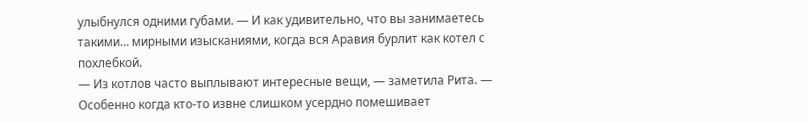улыбнулся одними губами. — И как удивительно, что вы занимаетесь такими… мирными изысканиями, когда вся Аравия бурлит как котел с похлебкой.
— Из котлов часто выплывают интересные вещи, — заметила Рита. — Особенно когда кто-то извне слишком усердно помешивает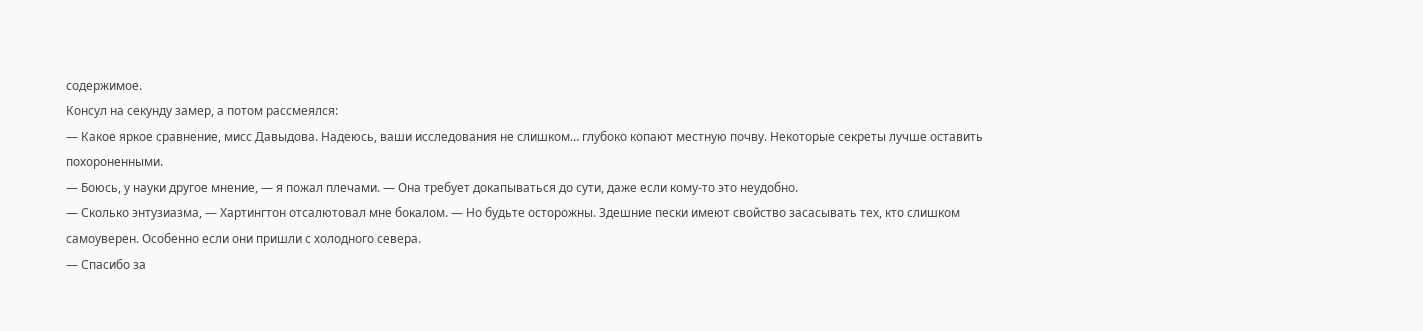содержимое.
Консул на секунду замер, а потом рассмеялся:
— Какое яркое сравнение, мисс Давыдова. Надеюсь, ваши исследования не слишком… глубоко копают местную почву. Некоторые секреты лучше оставить похороненными.
— Боюсь, у науки другое мнение, — я пожал плечами. — Она требует докапываться до сути, даже если кому-то это неудобно.
— Сколько энтузиазма, — Хартингтон отсалютовал мне бокалом. — Но будьте осторожны. Здешние пески имеют свойство засасывать тех, кто слишком самоуверен. Особенно если они пришли с холодного севера.
— Спасибо за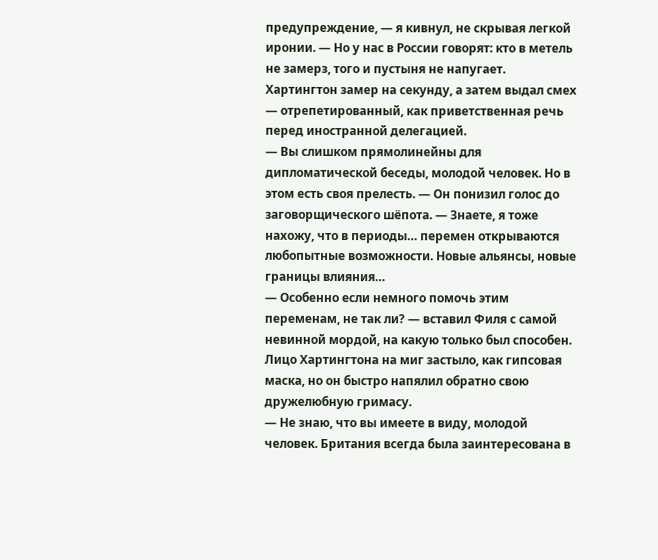предупреждение, — я кивнул, не скрывая легкой иронии. — Но у нас в России говорят: кто в метель не замерз, того и пустыня не напугает.
Хартингтон замер на секунду, а затем выдал смех — отрепетированный, как приветственная речь перед иностранной делегацией.
— Вы слишком прямолинейны для дипломатической беседы, молодой человек. Но в этом есть своя прелесть. — Он понизил голос до заговорщического шёпота. — Знаете, я тоже нахожу, что в периоды… перемен открываются любопытные возможности. Новые альянсы, новые границы влияния…
— Особенно если немного помочь этим переменам, не так ли? — вставил Филя с самой невинной мордой, на какую только был способен.
Лицо Хартингтона на миг застыло, как гипсовая маска, но он быстро напялил обратно свою дружелюбную гримасу.
— Не знаю, что вы имеете в виду, молодой человек. Британия всегда была заинтересована в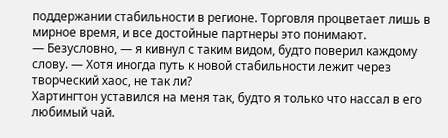поддержании стабильности в регионе. Торговля процветает лишь в мирное время, и все достойные партнеры это понимают.
— Безусловно, — я кивнул с таким видом, будто поверил каждому слову. — Хотя иногда путь к новой стабильности лежит через творческий хаос, не так ли?
Хартингтон уставился на меня так, будто я только что нассал в его любимый чай.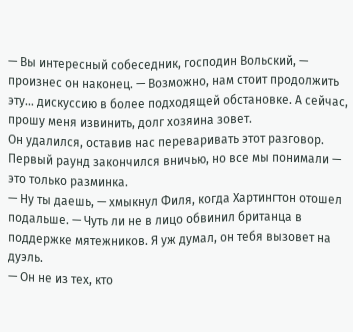— Вы интересный собеседник, господин Вольский, — произнес он наконец. — Возможно, нам стоит продолжить эту… дискуссию в более подходящей обстановке. А сейчас, прошу меня извинить, долг хозяина зовет.
Он удалился, оставив нас переваривать этот разговор. Первый раунд закончился вничью, но все мы понимали — это только разминка.
— Ну ты даешь, — хмыкнул Филя, когда Хартингтон отошел подальше. — Чуть ли не в лицо обвинил британца в поддержке мятежников. Я уж думал, он тебя вызовет на дуэль.
— Он не из тех, кто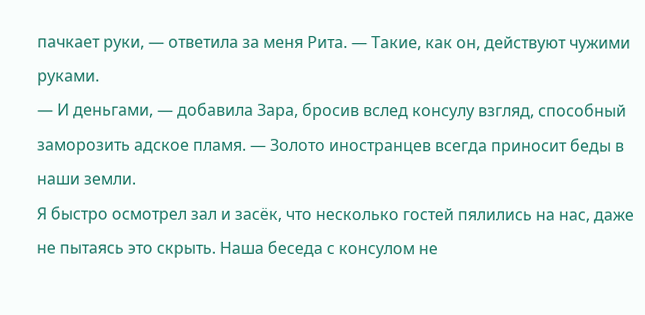пачкает руки, — ответила за меня Рита. — Такие, как он, действуют чужими руками.
— И деньгами, — добавила Зара, бросив вслед консулу взгляд, способный заморозить адское пламя. — Золото иностранцев всегда приносит беды в наши земли.
Я быстро осмотрел зал и засёк, что несколько гостей пялились на нас, даже не пытаясь это скрыть. Наша беседа с консулом не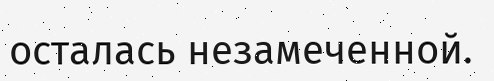осталась незамеченной.